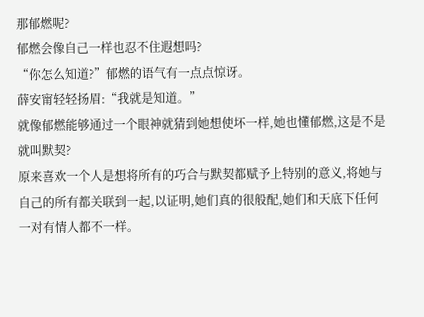那郁燃呢?
郁燃会像自己一样也忍不住遐想吗?
“你怎么知道?”郁燃的语气有一点点惊讶。
薛安甯轻轻扬眉:“我就是知道。”
就像郁燃能够通过一个眼神就猜到她想使坏一样,她也懂郁燃,这是不是就叫默契?
原来喜欢一个人是想将所有的巧合与默契都赋予上特别的意义,将她与自己的所有都关联到一起,以证明,她们真的很般配,她们和天底下任何一对有情人都不一样。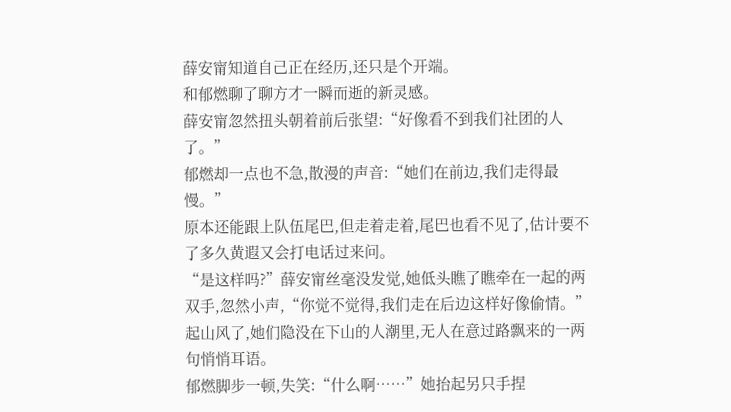薛安甯知道自己正在经历,还只是个开端。
和郁燃聊了聊方才一瞬而逝的新灵感。
薛安甯忽然扭头朝着前后张望:“好像看不到我们社团的人了。”
郁燃却一点也不急,散漫的声音:“她们在前边,我们走得最慢。”
原本还能跟上队伍尾巴,但走着走着,尾巴也看不见了,估计要不了多久黄遐又会打电话过来问。
“是这样吗?”薛安甯丝毫没发觉,她低头瞧了瞧牵在一起的两双手,忽然小声,“你觉不觉得,我们走在后边这样好像偷情。”
起山风了,她们隐没在下山的人潮里,无人在意过路飘来的一两句悄悄耳语。
郁燃脚步一顿,失笑:“什么啊……”她抬起另只手捏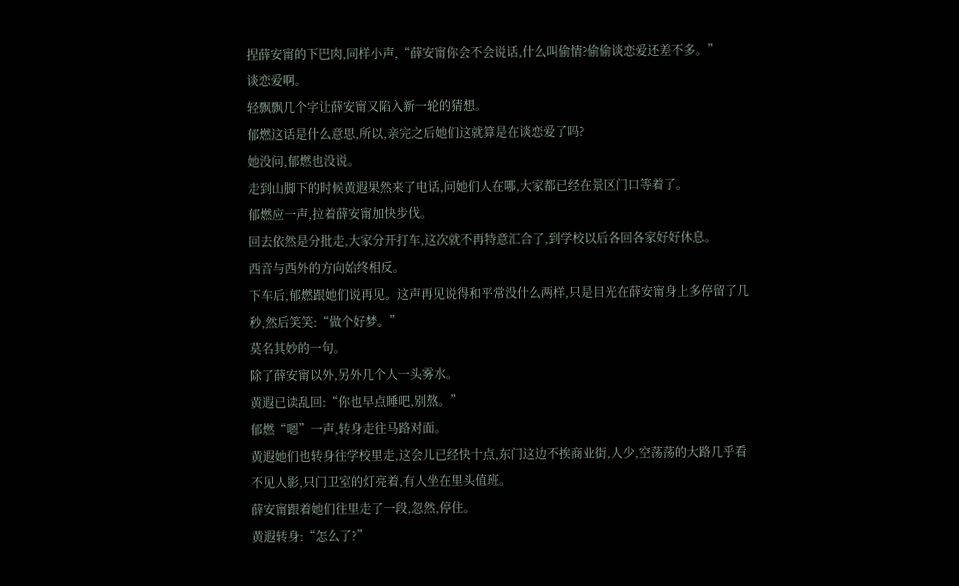捏薛安甯的下巴肉,同样小声,“薛安甯你会不会说话,什么叫偷情?偷偷谈恋爱还差不多。”
谈恋爱啊。
轻飘飘几个字让薛安甯又陷入新一轮的猜想。
郁燃这话是什么意思,所以,亲完之后她们这就算是在谈恋爱了吗?
她没问,郁燃也没说。
走到山脚下的时候黄遐果然来了电话,问她们人在哪,大家都已经在景区门口等着了。
郁燃应一声,拉着薛安甯加快步伐。
回去依然是分批走,大家分开打车,这次就不再特意汇合了,到学校以后各回各家好好休息。
西音与西外的方向始终相反。
下车后,郁燃跟她们说再见。这声再见说得和平常没什么两样,只是目光在薛安甯身上多停留了几秒,然后笑笑:“做个好梦。”
莫名其妙的一句。
除了薛安甯以外,另外几个人一头雾水。
黄遐已读乱回:“你也早点睡吧,别熬。”
郁燃“嗯”一声,转身走往马路对面。
黄遐她们也转身往学校里走,这会儿已经快十点,东门这边不挨商业街,人少,空荡荡的大路几乎看不见人影,只门卫室的灯亮着,有人坐在里头值班。
薛安甯跟着她们往里走了一段,忽然,停住。
黄遐转身:“怎么了?”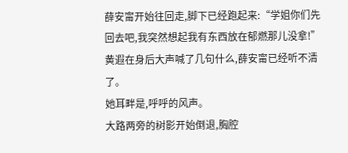薛安甯开始往回走,脚下已经跑起来:“学姐你们先回去吧,我突然想起我有东西放在郁燃那儿没拿!”
黄遐在身后大声喊了几句什么,薛安甯已经听不清了。
她耳畔是,呼呼的风声。
大路两旁的树影开始倒退,胸腔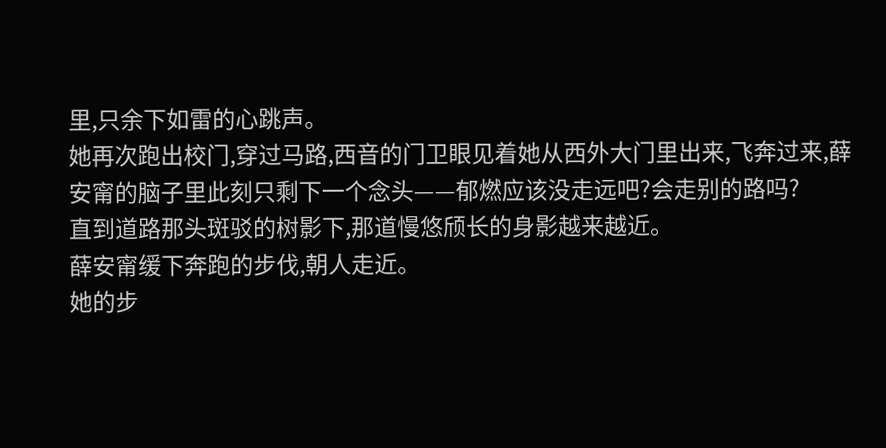里,只余下如雷的心跳声。
她再次跑出校门,穿过马路,西音的门卫眼见着她从西外大门里出来,飞奔过来,薛安甯的脑子里此刻只剩下一个念头——郁燃应该没走远吧?会走别的路吗?
直到道路那头斑驳的树影下,那道慢悠颀长的身影越来越近。
薛安甯缓下奔跑的步伐,朝人走近。
她的步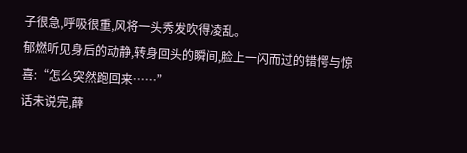子很急,呼吸很重,风将一头秀发吹得凌乱。
郁燃听见身后的动静,转身回头的瞬间,脸上一闪而过的错愕与惊喜:“怎么突然跑回来……”
话未说完,薛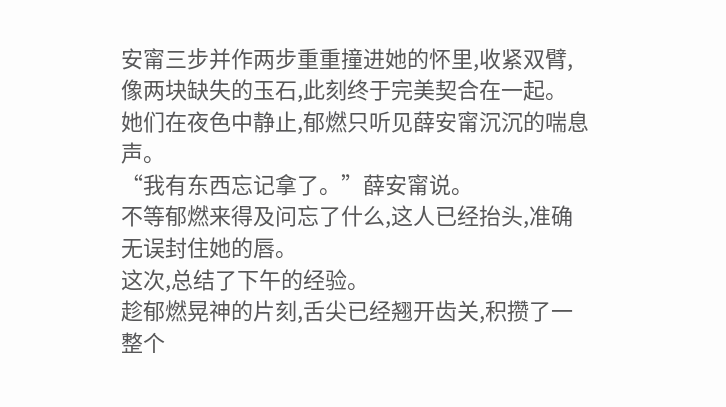安甯三步并作两步重重撞进她的怀里,收紧双臂,像两块缺失的玉石,此刻终于完美契合在一起。
她们在夜色中静止,郁燃只听见薛安甯沉沉的喘息声。
“我有东西忘记拿了。”薛安甯说。
不等郁燃来得及问忘了什么,这人已经抬头,准确无误封住她的唇。
这次,总结了下午的经验。
趁郁燃晃神的片刻,舌尖已经翘开齿关,积攒了一整个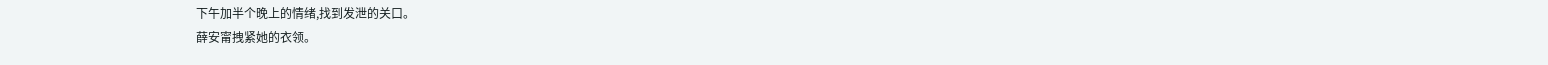下午加半个晚上的情绪,找到发泄的关口。
薛安甯拽紧她的衣领。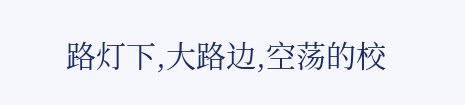路灯下,大路边,空荡的校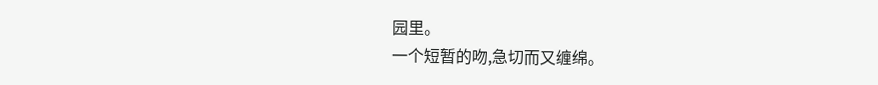园里。
一个短暂的吻,急切而又缠绵。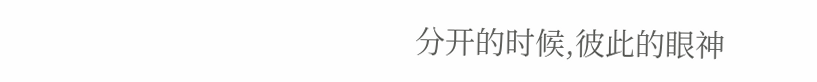分开的时候,彼此的眼神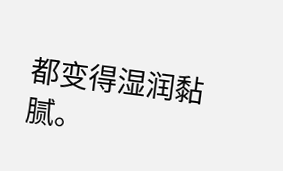都变得湿润黏腻。